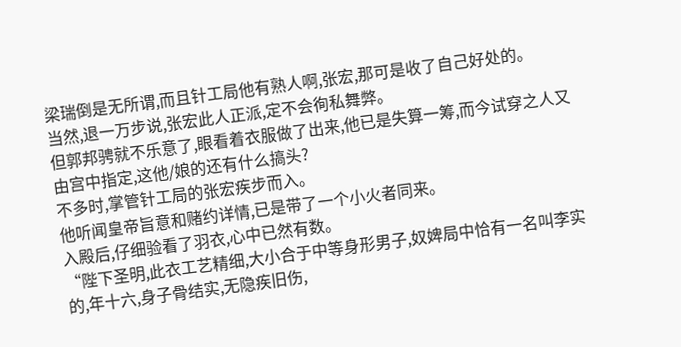梁瑞倒是无所谓,而且针工局他有熟人啊,张宏,那可是收了自己好处的。
当然,退一万步说,张宏此人正派,定不会徇私舞弊。
但郭邦骋就不乐意了,眼看着衣服做了出来,他已是失算一筹,而今试穿之人又由宫中指定,这他/娘的还有什么搞头?
不多时,掌管针工局的张宏疾步而入。
他听闻皇帝旨意和赌约详情,已是带了一个小火者同来。
入殿后,仔细验看了羽衣,心中已然有数。
“陛下圣明,此衣工艺精细,大小合于中等身形男子,奴婢局中恰有一名叫李实的,年十六,身子骨结实,无隐疾旧伤,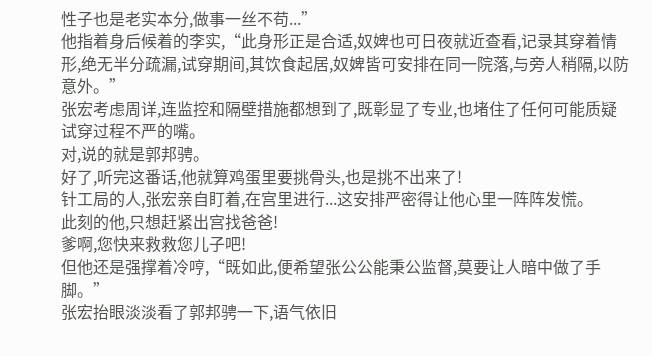性子也是老实本分,做事一丝不苟...”
他指着身后候着的李实,“此身形正是合适,奴婢也可日夜就近查看,记录其穿着情形,绝无半分疏漏,试穿期间,其饮食起居,奴婢皆可安排在同一院落,与旁人稍隔,以防意外。”
张宏考虑周详,连监控和隔壁措施都想到了,既彰显了专业,也堵住了任何可能质疑试穿过程不严的嘴。
对,说的就是郭邦骋。
好了,听完这番话,他就算鸡蛋里要挑骨头,也是挑不出来了!
针工局的人,张宏亲自盯着,在宫里进行...这安排严密得让他心里一阵阵发慌。
此刻的他,只想赶紧出宫找爸爸!
爹啊,您快来救救您儿子吧!
但他还是强撑着冷哼,“既如此,便希望张公公能秉公监督,莫要让人暗中做了手脚。”
张宏抬眼淡淡看了郭邦骋一下,语气依旧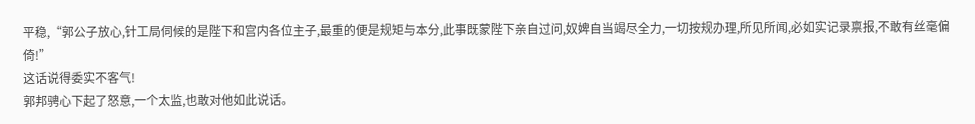平稳,“郭公子放心,针工局伺候的是陛下和宫内各位主子,最重的便是规矩与本分,此事既蒙陛下亲自过问,奴婢自当竭尽全力,一切按规办理,所见所闻,必如实记录禀报,不敢有丝毫偏倚!”
这话说得委实不客气!
郭邦骋心下起了怒意,一个太监,也敢对他如此说话。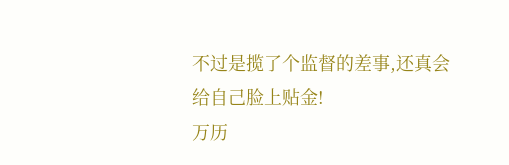不过是揽了个监督的差事,还真会给自己脸上贴金!
万历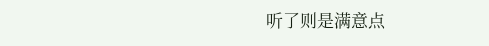听了则是满意点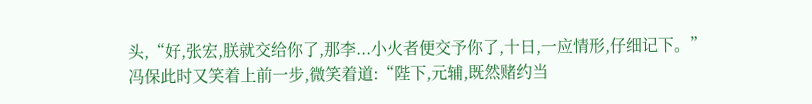头,“好,张宏,朕就交给你了,那李...小火者便交予你了,十日,一应情形,仔细记下。”
冯保此时又笑着上前一步,微笑着道:“陛下,元辅,既然赌约当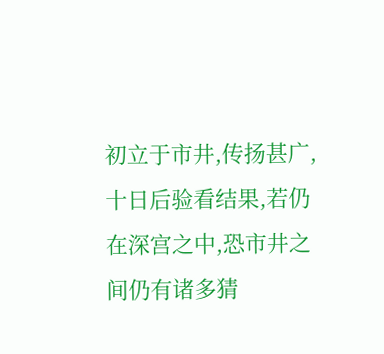初立于市井,传扬甚广,十日后验看结果,若仍在深宫之中,恐市井之间仍有诸多猜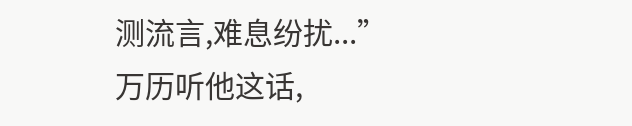测流言,难息纷扰...”
万历听他这话,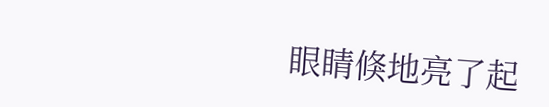眼睛倏地亮了起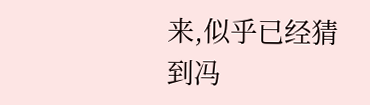来,似乎已经猜到冯